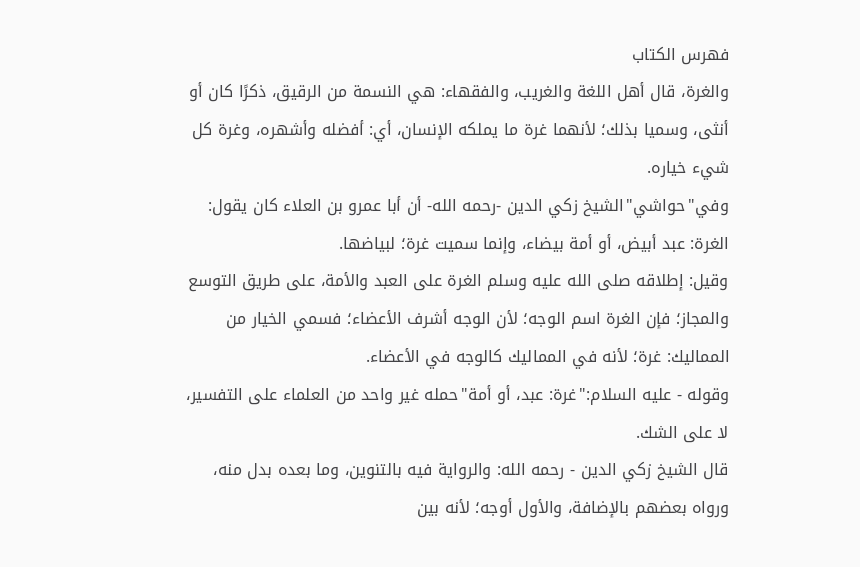فهرس الكتاب
والغرة، قال أهل اللغة والغريب، والفقهاء: هي النسمة من الرقيق، ذكرًا كان أو أنثى، وسميا بذلك؛ لأنهما غرة ما يملكه الإنسان، أي: أفضله وأشهره، وغرة كل شيء خياره.
وفي"حواشي"الشيخ زكي الدين -رحمه الله- أن أبا عمرو بن العلاء كان يقول: الغرة: عبد أبيض، أو أمة بيضاء، وإنما سميت غرة؛ لبياضها.
وقيل: إطلاقه صلى الله عليه وسلم الغرة على العبد والأمة، على طريق التوسع والمجاز؛ فإن الغرة اسم الوجه؛ لأن الوجه أشرف الأعضاء؛ فسمي الخيار من المماليك: غرة؛ لأنه في المماليك كالوجه في الأعضاء.
وقوله - عليه السلام:"غرة: عبد، أو أمة"حمله غير واحد من العلماء على التفسير، لا على الشك.
قال الشيخ زكي الدين - رحمه الله: والرواية فيه بالتنوين، وما بعده بدل منه، ورواه بعضهم بالإضافة، والأول أوجه؛ لأنه بين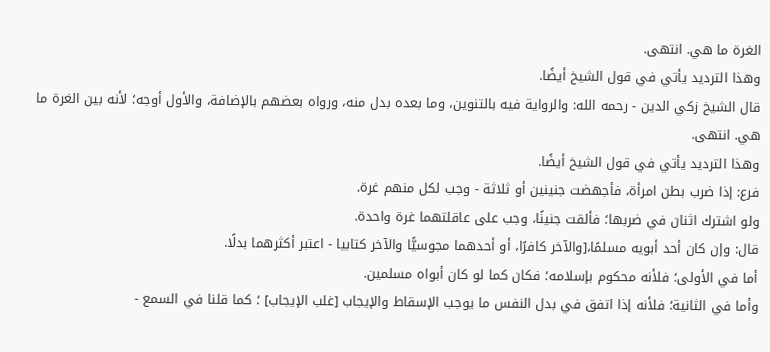الغرة ما هي. انتهى.
وهذا الترديد يأتي في قول الشيخ أيضًا.
قال الشيخ زكي الدين - رحمه الله: والرواية فيه بالتنوين، وما بعده بدل منه، ورواه بعضهم بالإضافة، والأول أوجه؛ لأنه بين الغرة ما هي. انتهى.
وهذا الترديد يأتي في قول الشيخ أيضًا.
فرع: إذا ضرب بطن امرأة، فأجهضت جنينين أو ثلاثة - وجب لكل منهم غرة.
ولو اشترك اثنان في ضربها؛ فألقت جنينًا، وجب على عاقلتهما غرة واحدة.
قال: وإن كان أحد أبويه مسلمًا،[والآخر كافرًا، أو أحدهما مجوسيًّا والآخر كتابيا - اعتبر أكثرهما بدلًا.
أما في الأولى؛ فلأنه محكوم بإسلامه؛ فكان كما لو كان أبواه مسلمين.
وأما في الثانية؛ فلأنه إذا اتفق في بدل النفس ما يوجب الإسقاط والإيجاب [غلب الإيجاب] ؛ كما قلنا في السمع -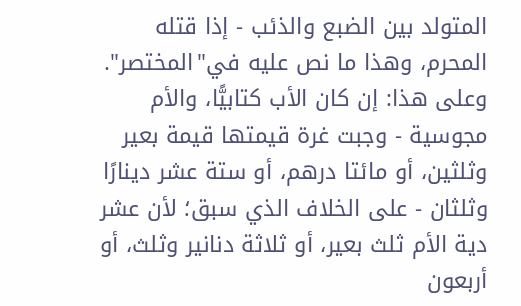المتولد بين الضبع والذئب - إذا قتله المحرم، وهذا ما نص عليه في"المختصر".
وعلى هذا: إن كان الأب كتابيًّا، والأم مجوسية - وجبت غرة قيمتها قيمة بعير وثلثين، أو مائتا درهم، أو ستة عشر دينارًا وثلثان - على الخلاف الذي سبق؛ لأن عشر دية الأم ثلث بعير، أو ثلاثة دنانير وثلث، أو أربعون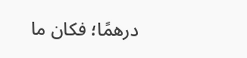درهمًا؛ فكان ما